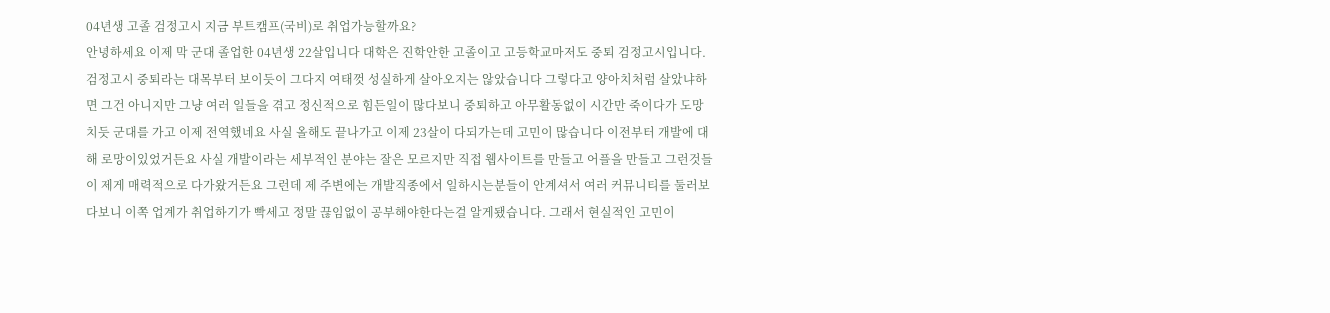04년생 고졸 검정고시 지금 부트캠프(국비)로 취업가능할까요?
안녕하세요 이제 막 군대 졸업한 04년생 22살입니다 대학은 진학안한 고졸이고 고등학교마저도 중퇴 검정고시입니다. 검정고시 중퇴라는 대목부터 보이듯이 그다지 여태껏 성실하게 살아오지는 않았습니다 그렇다고 양아치처럼 살았냐하면 그건 아니지만 그냥 여러 일들을 겪고 정신적으로 힘든일이 많다보니 중퇴하고 아무활동없이 시간만 죽이다가 도망치듯 군대를 가고 이제 전역했네요 사실 올해도 끝나가고 이제 23살이 다되가는데 고민이 많습니다 이전부터 개발에 대해 로망이있었거든요 사실 개발이라는 세부적인 분야는 잘은 모르지만 직접 웹사이트를 만들고 어플을 만들고 그런것들이 제게 매력적으로 다가왔거든요 그런데 제 주변에는 개발직종에서 일하시는분들이 안계셔서 여러 커뮤니티를 둘러보다보니 이쪽 업계가 취업하기가 빡세고 정말 끊임없이 공부해야한다는걸 알게됐습니다. 그래서 현실적인 고민이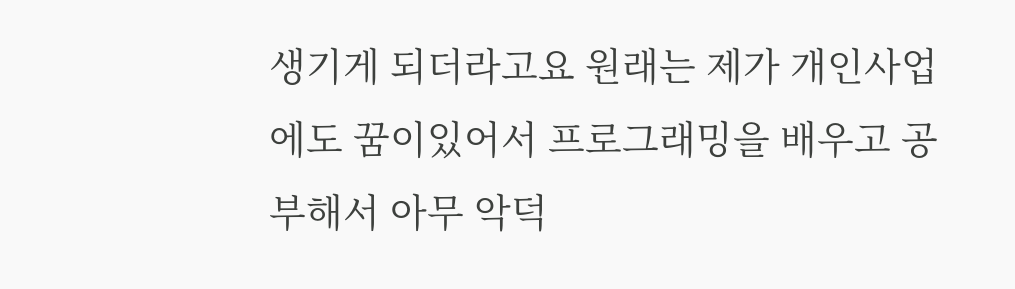생기게 되더라고요 원래는 제가 개인사업에도 꿈이있어서 프로그래밍을 배우고 공부해서 아무 악덕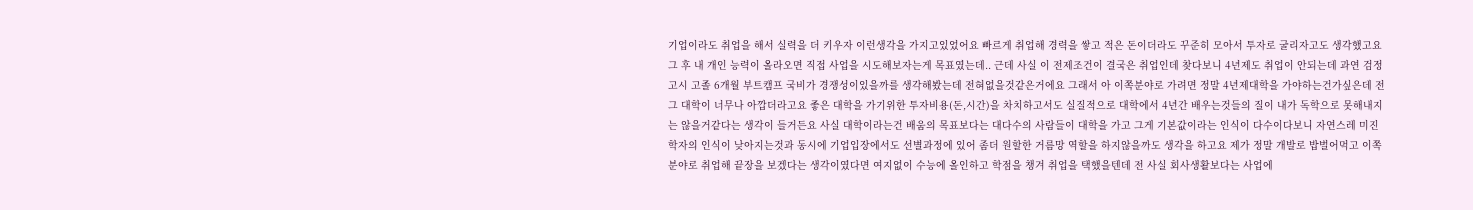기업이라도 취업을 해서 실력을 더 키우자 이런생각을 가지고있었어요 빠르게 취업해 경력을 쌓고 적은 돈이더라도 꾸준히 모아서 투자로 굴리자고도 생각했고요 그 후 내 개인 능력이 올라오면 직접 사업을 시도해보자는게 목표였는데.. 근데 사실 이 전제조건이 결국은 취업인데 찾다보니 4년제도 취업이 안되는데 과연 검정고시 고졸 6개월 부트캠프 국비가 경쟁성이있을까를 생각해봤는데 전혀없을것같은거에요 그래서 아 이쪽분야로 가려면 정말 4년제대학을 가야하는건가싶은데 전 그 대학이 너무나 아깝더라고요 좋은 대학을 가기위한 투자비용(돈,시간)을 차치하고서도 실질적으로 대학에서 4년간 배우는것들의 질이 내가 독학으로 못해내지는 않을거같다는 생각이 들거든요 사실 대학이라는건 배움의 목표보다는 대다수의 사람들이 대학을 가고 그게 기본값이라는 인식이 다수이다보니 자연스레 미진학자의 인식이 낮아지는것과 동시에 기업입장에서도 선별과정에 있어 좀더 원할한 거름망 역할을 하지않을까도 생각을 하고요 제가 정말 개발로 밥벌어먹고 이쪽분야로 취업해 끝장을 보겠다는 생각이였다면 여지없이 수능에 올인하고 학점을 챙겨 취업을 택했을텐데 전 사실 회사생활보다는 사업에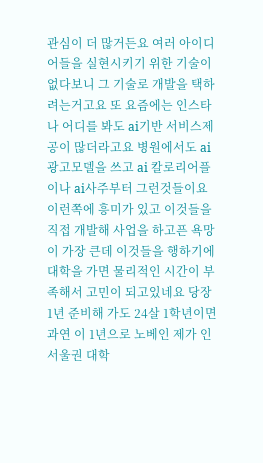관심이 더 많거든요 여러 아이디어들을 실현시키기 위한 기술이 없다보니 그 기술로 개발을 택하려는거고요 또 요즘에는 인스타나 어디를 봐도 ai기반 서비스제공이 많더라고요 병원에서도 ai광고모델을 쓰고 ai 칼로리어플이나 ai사주부터 그런것들이요 이런쪽에 흥미가 있고 이것들을 직접 개발해 사업을 하고픈 욕망이 가장 큰데 이것들을 행하기에 대학을 가면 물리적인 시간이 부족해서 고민이 되고있네요 당장 1년 준비해 가도 24살 1학년이면 과연 이 1년으로 노베인 제가 인서울권 대학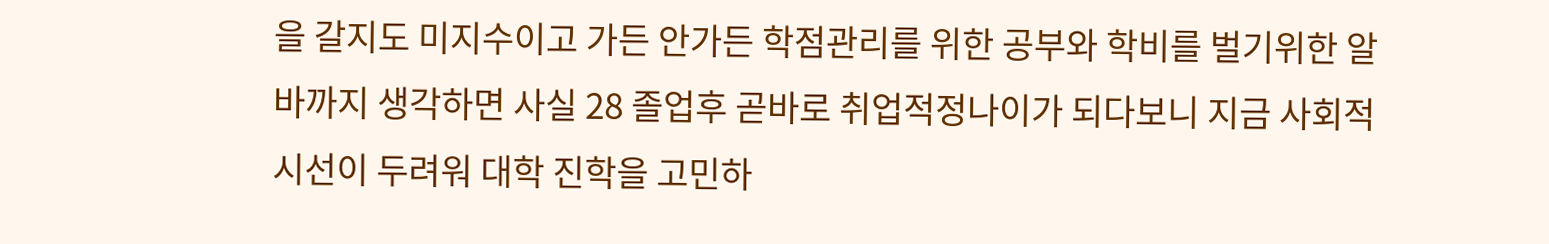을 갈지도 미지수이고 가든 안가든 학점관리를 위한 공부와 학비를 벌기위한 알바까지 생각하면 사실 28 졸업후 곧바로 취업적정나이가 되다보니 지금 사회적 시선이 두려워 대학 진학을 고민하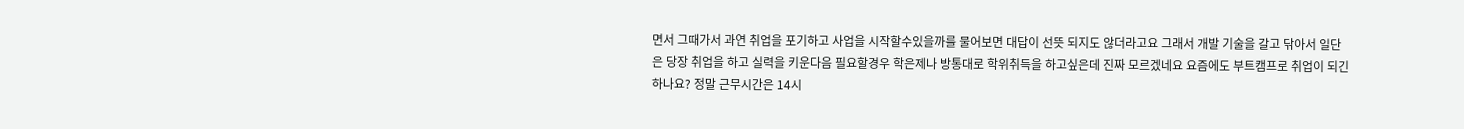면서 그때가서 과연 취업을 포기하고 사업을 시작할수있을까를 물어보면 대답이 선뜻 되지도 않더라고요 그래서 개발 기술을 갈고 닦아서 일단은 당장 취업을 하고 실력을 키운다음 필요할경우 학은제나 방통대로 학위취득을 하고싶은데 진짜 모르겠네요 요즘에도 부트캠프로 취업이 되긴하나요? 정말 근무시간은 14시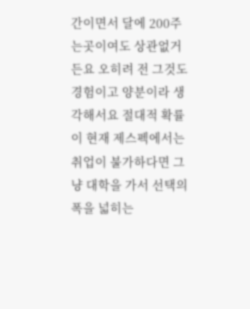간이면서 달에 200주는곳이여도 상관없거든요 오히려 전 그것도 경험이고 양분이라 생각해서요 절대적 확률이 현재 제스펙에서는 취업이 불가하다면 그냥 대학을 가서 선택의 폭을 넓히는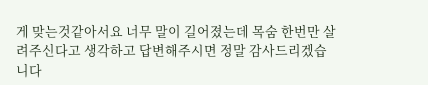게 맞는것같아서요 너무 말이 길어졌는데 목숨 한번만 살려주신다고 생각하고 답변해주시면 정말 감사드리겠습니다